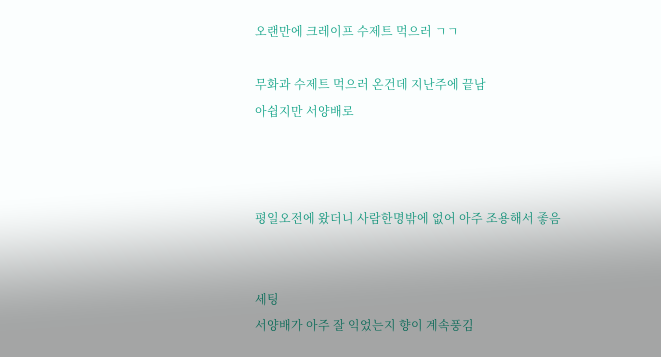오랜만에 크레이프 수제트 먹으러 ㄱㄱ

무화과 수제트 먹으러 온건데 지난주에 끝남
아쉽지만 서양배로



평일오전에 왔더니 사람한명밖에 없어 아주 조용해서 좋음


세팅
서양배가 아주 잘 익었는지 향이 계속풍김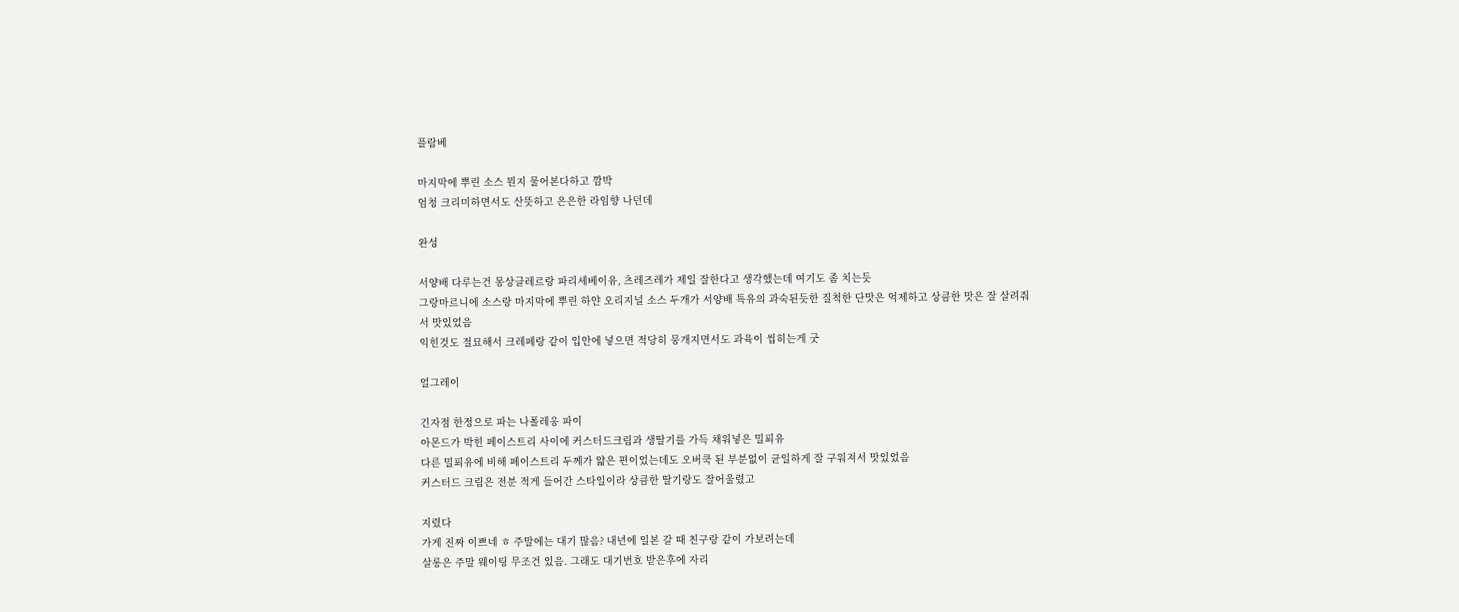플람베

마지막에 뿌린 소스 뭔지 물어본다하고 깜박
엄청 크리미하면서도 산뜻하고 은은한 라임향 나던데

완성

서양배 다루는건 몽상클레르랑 파리세베이유, 츠레즈레가 제일 잘한다고 생각했는데 여기도 좀 치는듯
그랑마르니에 소스랑 마지막에 뿌린 하얀 오리지널 소스 두개가 서양배 특유의 과숙된듯한 질척한 단맛은 억제하고 상큼한 맛은 잘 살려줘서 맛있었음
익힌것도 절묘해서 크레페랑 같이 입안에 넣으면 적당히 뭉개지면서도 과육이 씹히는게 굿

얼그레이

긴자점 한정으로 파는 나폴레옹 파이
아몬드가 박힌 페이스트리 사이에 커스터드크림과 생딸기를 가득 채워넣은 밀푀유
다른 밀푀유에 비해 페이스트리 두께가 얇은 편이었는데도 오버쿡 된 부분없이 균일하게 잘 구워져서 맛있었음
커스터드 크림은 전분 적게 들어간 스타일이라 상큼한 딸기랑도 잘어울렸고

지렸다
가게 진짜 이쁘네 ㅎ 주말에는 대기 많음? 내년에 일본 갈 때 친구랑 같이 가보려는데
살롱은 주말 웨이팅 무조건 있음. 그래도 대기번호 받은후에 자리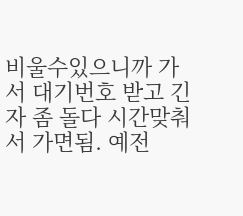비울수있으니까 가서 대기번호 받고 긴자 좀 돌다 시간맞춰서 가면됨. 예전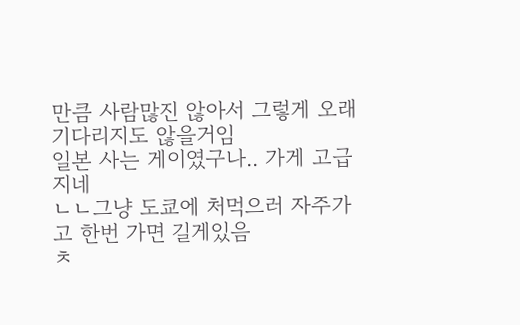만큼 사람많진 않아서 그렇게 오래 기다리지도 않을거임
일본 사는 게이였구나.. 가게 고급지네
ㄴㄴ그냥 도쿄에 처먹으러 자주가고 한번 가면 길게있음
ㅊ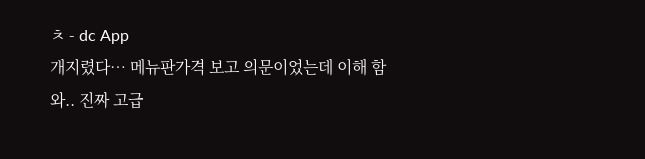ㅊ - dc App
개지렸다… 메뉴판가격 보고 의문이었는데 이해 함
와.. 진짜 고급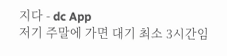지다 - dc App
저기 주말에 가면 대기 최소 3시간임